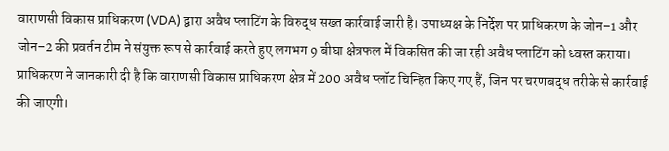वाराणसी विकास प्राधिकरण (VDA) द्वारा अवैध प्लाटिंग के विरुद्ध सख्त कार्रवाई जारी है। उपाध्यक्ष के निर्देश पर प्राधिकरण के जोन–1 और जोन–2 की प्रवर्तन टीम ने संयुक्त रूप से कार्रवाई करते हुए लगभग 9 बीघा क्षेत्रफल में विकसित की जा रही अवैध प्लाटिंग को ध्वस्त कराया।
प्राधिकरण ने जानकारी दी है कि वाराणसी विकास प्राधिकरण क्षेत्र में 200 अवैध प्लॉट चिन्हित किए गए हैं, जिन पर चरणबद्ध तरीके से कार्रवाई की जाएगी।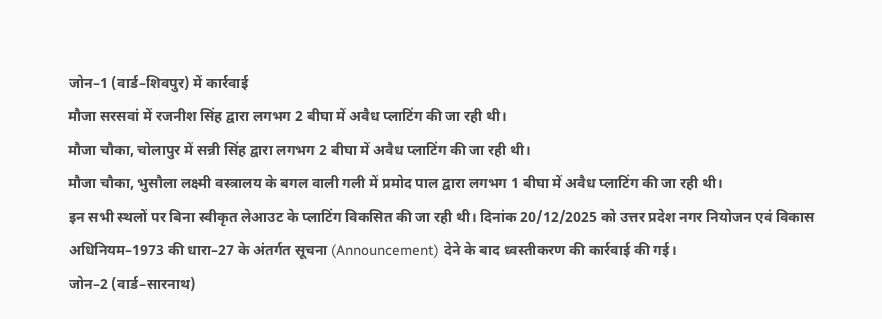जोन–1 (वार्ड–शिवपुर) में कार्रवाई
मौजा सरसवां में रजनीश सिंह द्वारा लगभग 2 बीघा में अवैध प्लाटिंग की जा रही थी।
मौजा चौका, चोलापुर में सन्नी सिंह द्वारा लगभग 2 बीघा में अवैध प्लाटिंग की जा रही थी।
मौजा चौका, भुसौला लक्ष्मी वस्त्रालय के बगल वाली गली में प्रमोद पाल द्वारा लगभग 1 बीघा में अवैध प्लाटिंग की जा रही थी।
इन सभी स्थलों पर बिना स्वीकृत लेआउट के प्लाटिंग विकसित की जा रही थी। दिनांक 20/12/2025 को उत्तर प्रदेश नगर नियोजन एवं विकास अधिनियम–1973 की धारा–27 के अंतर्गत सूचना (Announcement) देने के बाद ध्वस्तीकरण की कार्रवाई की गई।
जोन–2 (वार्ड–सारनाथ)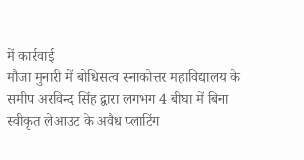में कार्रवाई
मौजा मुनारी में बोधिसत्व स्नाकोत्तर महाविद्यालय के समीप अरविन्द सिंह द्वारा लगभग 4 बीघा में बिना स्वीकृत लेआउट के अवैध प्लाटिंग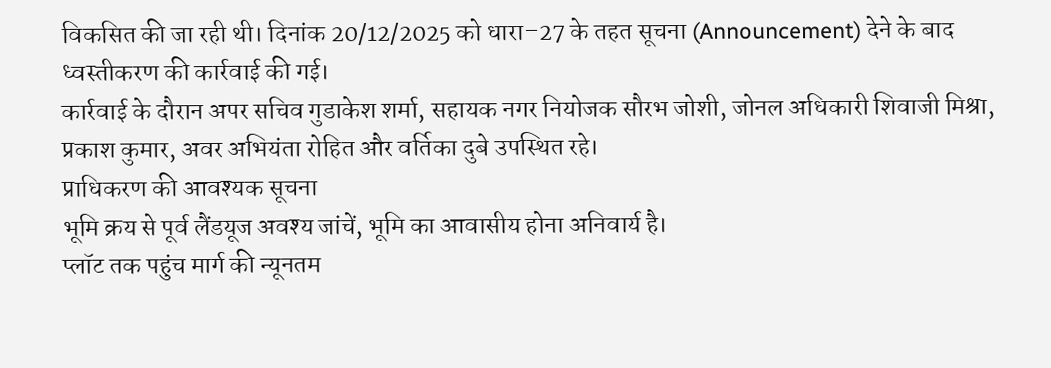विकसित की जा रही थी। दिनांक 20/12/2025 को धारा–27 के तहत सूचना (Announcement) देने के बाद ध्वस्तीकरण की कार्रवाई की गई।
कार्रवाई के दौरान अपर सचिव गुडाकेश शर्मा, सहायक नगर नियोजक सौरभ जोशी, जोनल अधिकारी शिवाजी मिश्रा, प्रकाश कुमार, अवर अभियंता रोहित और वर्तिका दुबे उपस्थित रहे।
प्राधिकरण की आवश्यक सूचना
भूमि क्रय से पूर्व लैंडयूज अवश्य जांचें, भूमि का आवासीय होना अनिवार्य है।
प्लॉट तक पहुंच मार्ग की न्यूनतम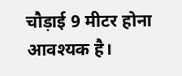चौड़ाई 9 मीटर होना आवश्यक है।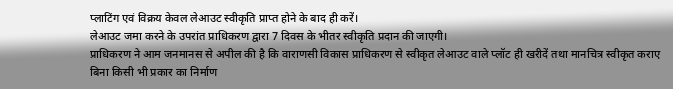प्लाटिंग एवं विक्रय केवल लेआउट स्वीकृति प्राप्त होने के बाद ही करें।
लेआउट जमा करने के उपरांत प्राधिकरण द्वारा 7 दिवस के भीतर स्वीकृति प्रदान की जाएगी।
प्राधिकरण ने आम जनमानस से अपील की है कि वाराणसी विकास प्राधिकरण से स्वीकृत लेआउट वाले प्लॉट ही खरीदें तथा मानचित्र स्वीकृत कराए बिना किसी भी प्रकार का निर्माण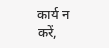कार्य न करें,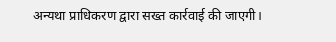अन्यथा प्राधिकरण द्वारा सख्त कार्रवाई की जाएगी।